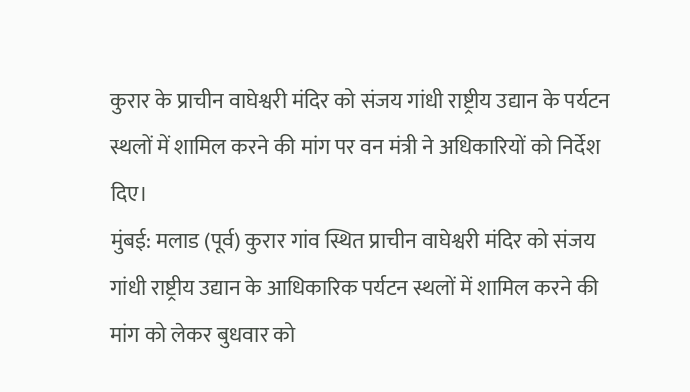कुरार के प्राचीन वाघेश्वरी मंदिर को संजय गांधी राष्ट्रीय उद्यान के पर्यटन स्थलों में शामिल करने की मांग पर वन मंत्री ने अधिकारियों को निर्देश दिए।
मुंबई: मलाड (पूर्व) कुरार गांव स्थित प्राचीन वाघेश्वरी मंदिर को संजय गांधी राष्ट्रीय उद्यान के आधिकारिक पर्यटन स्थलों में शामिल करने की मांग को लेकर बुधवार को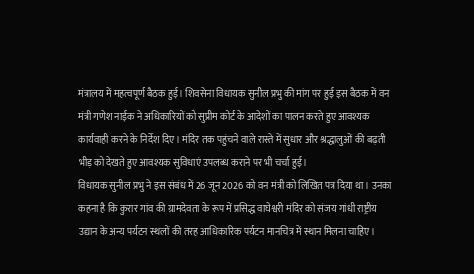मंत्रालय में महत्वपूर्ण बैठक हुई। शिवसेना विधायक सुनील प्रभु की मांग पर हुई इस बैठक में वन मंत्री गणेश नाईक ने अधिकारियों को सुप्रीम कोर्ट के आदेशों का पालन करते हुए आवश्यक कार्यवाही करने के निर्देश दिए। मंदिर तक पहुंचने वाले रास्ते में सुधार और श्रद्धालुओं की बढ़ती भीड़ को देखते हुए आवश्यक सुविधाएं उपलब्ध कराने पर भी चर्चा हुई।
विधायक सुनील प्रभु ने इस संबंध में 26 जून 2026 को वन मंत्री को लिखित पत्र दिया था। उनका कहना है कि कुरार गांव की ग्रामदेवता के रूप में प्रसिद्ध वाघेश्वरी मंदिर को संजय गांधी राष्ट्रीय उद्यान के अन्य पर्यटन स्थलों की तरह आधिकारिक पर्यटन मानचित्र में स्थान मिलना चाहिए।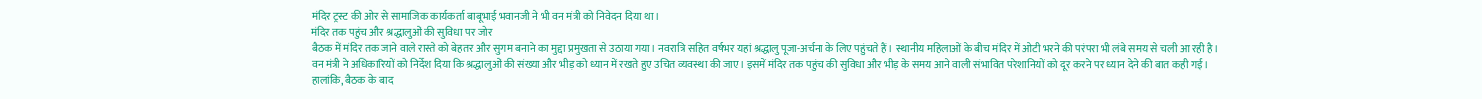मंदिर ट्रस्ट की ओर से सामाजिक कार्यकर्ता बाबूभाई भवानजी ने भी वन मंत्री को निवेदन दिया था।
मंदिर तक पहुंच और श्रद्धालुओं की सुविधा पर जोर
बैठक में मंदिर तक जाने वाले रास्ते को बेहतर और सुगम बनाने का मुद्दा प्रमुखता से उठाया गया। नवरात्रि सहित वर्षभर यहां श्रद्धालु पूजा-अर्चना के लिए पहुंचते हैं। स्थानीय महिलाओं के बीच मंदिर में ओटी भरने की परंपरा भी लंबे समय से चली आ रही है।
वन मंत्री ने अधिकारियों को निर्देश दिया कि श्रद्धालुओं की संख्या और भीड़ को ध्यान में रखते हुए उचित व्यवस्था की जाए। इसमें मंदिर तक पहुंच की सुविधा और भीड़ के समय आने वाली संभावित परेशानियों को दूर करने पर ध्यान देने की बात कही गई।
हालांकि, बैठक के बाद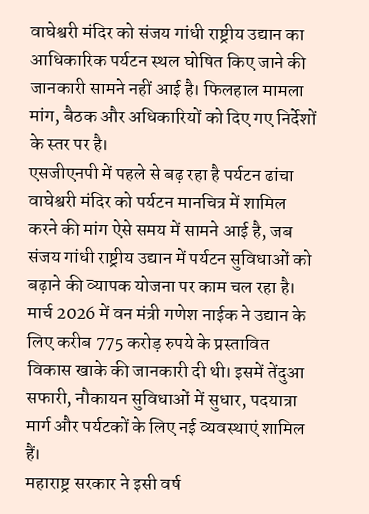वाघेश्वरी मंदिर को संजय गांधी राष्ट्रीय उद्यान का आधिकारिक पर्यटन स्थल घोषित किए जाने की जानकारी सामने नहीं आई है। फिलहाल मामला मांग, बैठक और अधिकारियों को दिए गए निर्देशों के स्तर पर है।
एसजीएनपी में पहले से बढ़ रहा है पर्यटन ढांचा
वाघेश्वरी मंदिर को पर्यटन मानचित्र में शामिल करने की मांग ऐसे समय में सामने आई है, जब संजय गांधी राष्ट्रीय उद्यान में पर्यटन सुविधाओं को बढ़ाने की व्यापक योजना पर काम चल रहा है। मार्च 2026 में वन मंत्री गणेश नाईक ने उद्यान के लिए करीब 775 करोड़ रुपये के प्रस्तावित विकास खाके की जानकारी दी थी। इसमें तेंदुआ सफारी, नौकायन सुविधाओं में सुधार, पदयात्रा मार्ग और पर्यटकों के लिए नई व्यवस्थाएं शामिल हैं।
महाराष्ट्र सरकार ने इसी वर्ष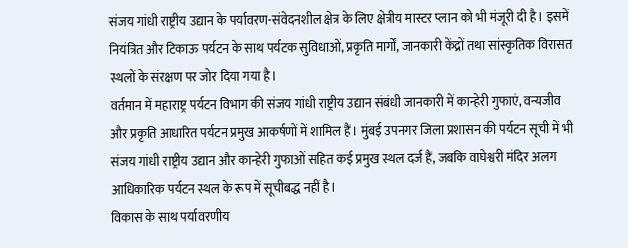संजय गांधी राष्ट्रीय उद्यान के पर्यावरण-संवेदनशील क्षेत्र के लिए क्षेत्रीय मास्टर प्लान को भी मंजूरी दी है। इसमें नियंत्रित और टिकाऊ पर्यटन के साथ पर्यटक सुविधाओं, प्रकृति मार्गों, जानकारी केंद्रों तथा सांस्कृतिक विरासत स्थलों के संरक्षण पर जोर दिया गया है।
वर्तमान में महाराष्ट्र पर्यटन विभाग की संजय गांधी राष्ट्रीय उद्यान संबंधी जानकारी में कान्हेरी गुफाएं, वन्यजीव और प्रकृति आधारित पर्यटन प्रमुख आकर्षणों में शामिल हैं। मुंबई उपनगर जिला प्रशासन की पर्यटन सूची में भी संजय गांधी राष्ट्रीय उद्यान और कान्हेरी गुफाओं सहित कई प्रमुख स्थल दर्ज हैं, जबकि वाघेश्वरी मंदिर अलग आधिकारिक पर्यटन स्थल के रूप में सूचीबद्ध नहीं है।
विकास के साथ पर्यावरणीय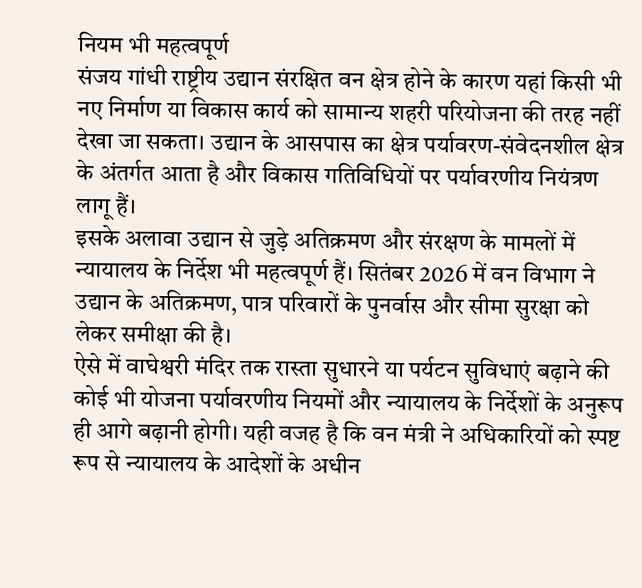नियम भी महत्वपूर्ण
संजय गांधी राष्ट्रीय उद्यान संरक्षित वन क्षेत्र होने के कारण यहां किसी भी नए निर्माण या विकास कार्य को सामान्य शहरी परियोजना की तरह नहीं देखा जा सकता। उद्यान के आसपास का क्षेत्र पर्यावरण-संवेदनशील क्षेत्र के अंतर्गत आता है और विकास गतिविधियों पर पर्यावरणीय नियंत्रण लागू हैं।
इसके अलावा उद्यान से जुड़े अतिक्रमण और संरक्षण के मामलों में न्यायालय के निर्देश भी महत्वपूर्ण हैं। सितंबर 2026 में वन विभाग ने उद्यान के अतिक्रमण, पात्र परिवारों के पुनर्वास और सीमा सुरक्षा को लेकर समीक्षा की है।
ऐसे में वाघेश्वरी मंदिर तक रास्ता सुधारने या पर्यटन सुविधाएं बढ़ाने की कोई भी योजना पर्यावरणीय नियमों और न्यायालय के निर्देशों के अनुरूप ही आगे बढ़ानी होगी। यही वजह है कि वन मंत्री ने अधिकारियों को स्पष्ट रूप से न्यायालय के आदेशों के अधीन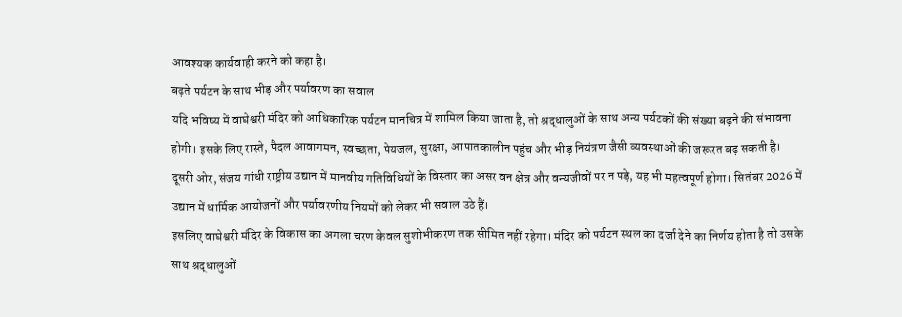आवश्यक कार्यवाही करने को कहा है।
बढ़ते पर्यटन के साथ भीड़ और पर्यावरण का सवाल
यदि भविष्य में वाघेश्वरी मंदिर को आधिकारिक पर्यटन मानचित्र में शामिल किया जाता है, तो श्रद्धालुओं के साथ अन्य पर्यटकों की संख्या बढ़ने की संभावना होगी। इसके लिए रास्ते, पैदल आवागमन, स्वच्छता, पेयजल, सुरक्षा, आपातकालीन पहुंच और भीड़ नियंत्रण जैसी व्यवस्थाओं की जरूरत बढ़ सकती है।
दूसरी ओर, संजय गांधी राष्ट्रीय उद्यान में मानवीय गतिविधियों के विस्तार का असर वन क्षेत्र और वन्यजीवों पर न पड़े, यह भी महत्वपूर्ण होगा। सितंबर 2026 में उद्यान में धार्मिक आयोजनों और पर्यावरणीय नियमों को लेकर भी सवाल उठे हैं।
इसलिए वाघेश्वरी मंदिर के विकास का अगला चरण केवल सुशोभीकरण तक सीमित नहीं रहेगा। मंदिर को पर्यटन स्थल का दर्जा देने का निर्णय होता है तो उसके साथ श्रद्धालुओं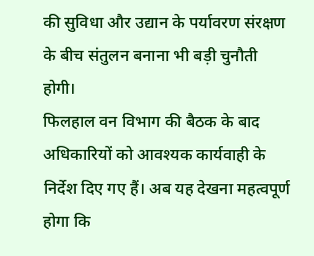की सुविधा और उद्यान के पर्यावरण संरक्षण के बीच संतुलन बनाना भी बड़ी चुनौती होगी।
फिलहाल वन विभाग की बैठक के बाद अधिकारियों को आवश्यक कार्यवाही के निर्देश दिए गए हैं। अब यह देखना महत्वपूर्ण होगा कि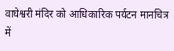वाघेश्वरी मंदिर को आधिकारिक पर्यटन मानचित्र में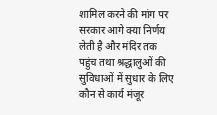शामिल करने की मांग पर सरकार आगे क्या निर्णय लेती है और मंदिर तक पहुंच तथा श्रद्धालुओं की सुविधाओं में सुधार के लिए कौन से कार्य मंजूर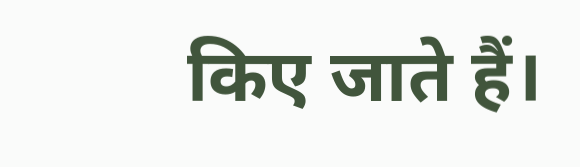किए जाते हैं।